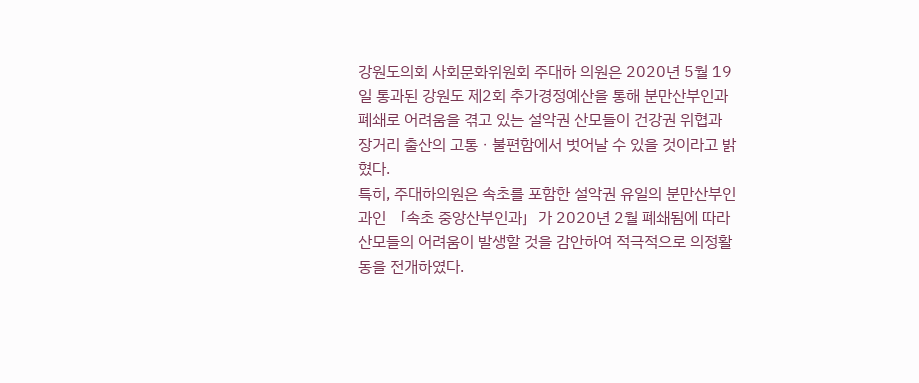강원도의회 사회문화위원회 주대하 의원은 2020년 5월 19일 통과된 강원도 제2회 추가경정예산을 통해 분만산부인과 폐쇄로 어려움을 겪고 있는 설악권 산모들이 건강권 위협과 장거리 출산의 고통ㆍ불편함에서 벗어날 수 있을 것이라고 밝혔다.
특히, 주대하의원은 속초를 포함한 설악권 유일의 분만산부인과인 「속초 중앙산부인과」가 2020년 2월 폐쇄됨에 따라 산모들의 어려움이 발생할 것을 감안하여 적극적으로 의정활동을 전개하였다.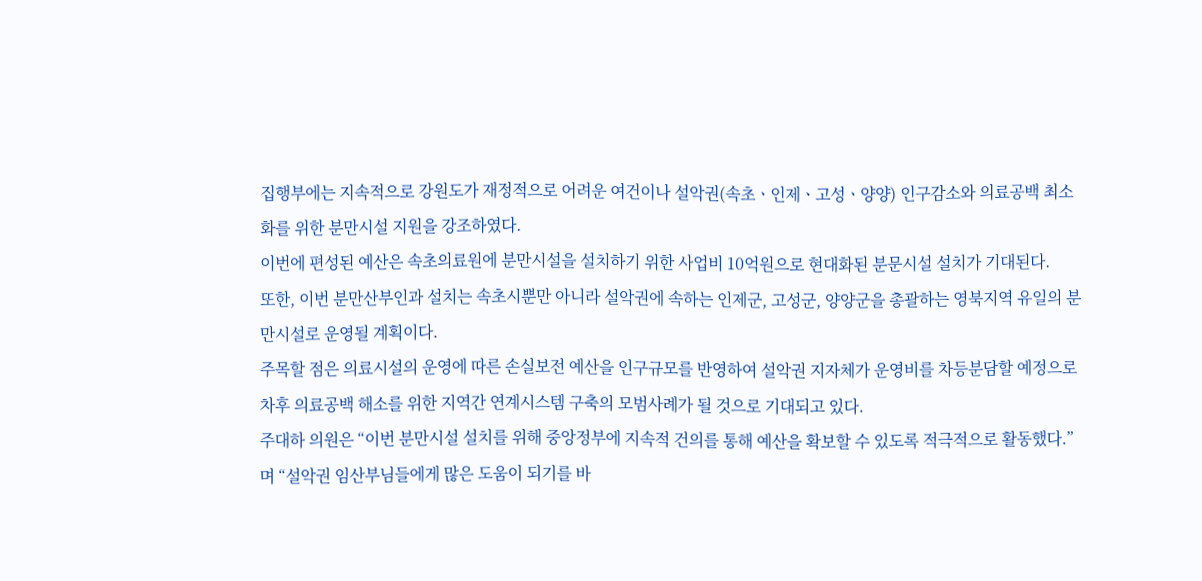집행부에는 지속적으로 강원도가 재정적으로 어려운 여건이나 설악권(속초ㆍ인제ㆍ고성ㆍ양양) 인구감소와 의료공백 최소화를 위한 분만시설 지원을 강조하였다.
이번에 편성된 예산은 속초의료원에 분만시설을 설치하기 위한 사업비 10억원으로 현대화된 분문시설 설치가 기대된다.
또한, 이번 분만산부인과 설치는 속초시뿐만 아니라 설악권에 속하는 인제군, 고성군, 양양군을 총괄하는 영북지역 유일의 분만시설로 운영될 계획이다.
주목할 점은 의료시설의 운영에 따른 손실보전 예산을 인구규모를 반영하여 설악권 지자체가 운영비를 차등분담할 예정으로 차후 의료공백 해소를 위한 지역간 연계시스템 구축의 모범사례가 될 것으로 기대되고 있다.
주대하 의원은 “이번 분만시설 설치를 위해 중앙정부에 지속적 건의를 통해 예산을 확보할 수 있도록 적극적으로 활동했다.”며 “설악권 임산부님들에게 많은 도움이 되기를 바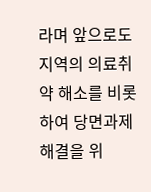라며 앞으로도 지역의 의료취약 해소를 비롯하여 당면과제 해결을 위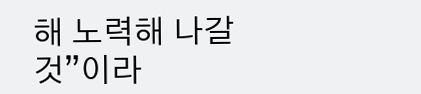해 노력해 나갈 것”이라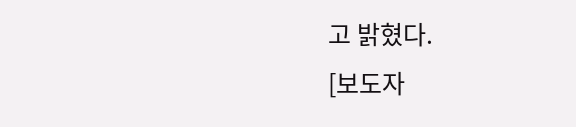고 밝혔다.
[보도자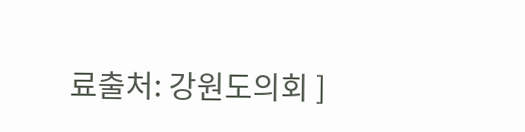료출처: 강원도의회 ]